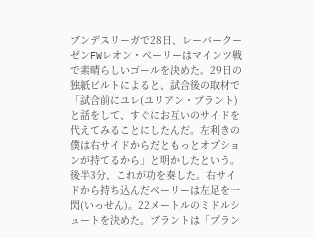ブンデスリーガで28日、レーバークーゼンFWレオン・ベーリーはマインツ戦で素晴らしいゴールを決めた。29日の独紙ビルトによると、試合後の取材で「試合前にユレ(ユリアン・ブラント)と話をして、すぐにお互いのサイドを代えてみることにしたんだ。左利きの僕は右サイドからだともっとオプションが持てるから」と明かしたという。
後半3分、これが功を奏した。右サイドから持ち込んだベーリーは左足を一閃(いっせん)。22メートルのミドルシュートを決めた。ブラントは「プラン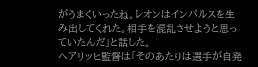がうまくいったね。レオンはインパルスを生み出してくれた。相手を混乱させようと思っていたんだ」と話した。
ヘアリッヒ監督は「そのあたりは選手が自発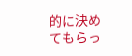的に決めてもらっ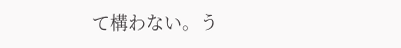て構わない。う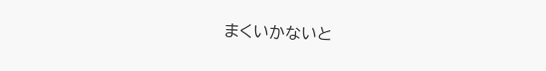まくいかないと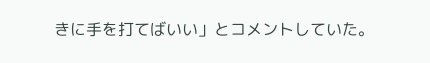きに手を打てばいい」とコメントしていた。